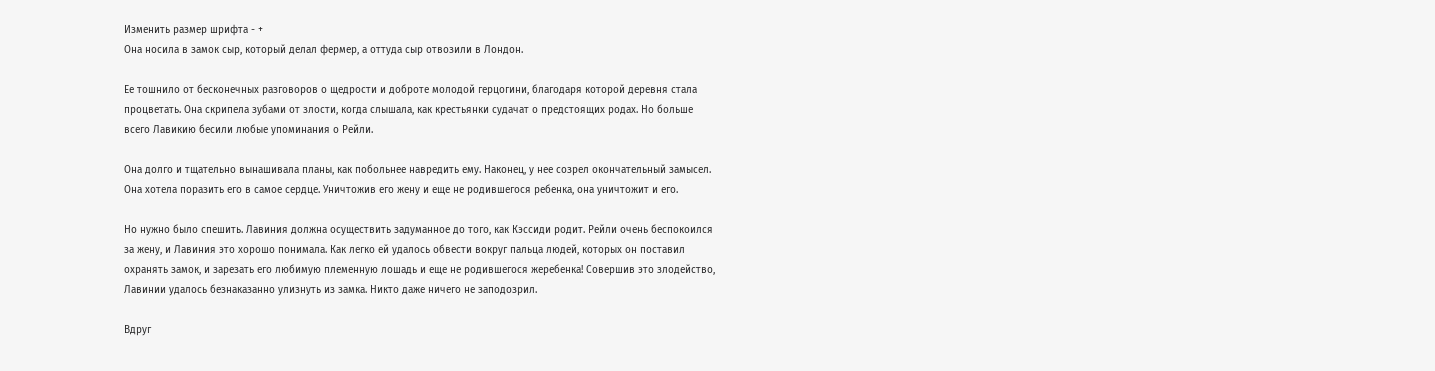Изменить размер шрифта - +
Она носила в замок сыр, который делал фермер, а оттуда сыр отвозили в Лондон.

Ее тошнило от бесконечных разговоров о щедрости и доброте молодой герцогини, благодаря которой деревня стала процветать. Она скрипела зубами от злости, когда слышала, как крестьянки судачат о предстоящих родах. Но больше всего Лавикию бесили любые упоминания о Рейли.

Она долго и тщательно вынашивала планы, как побольнее навредить ему. Наконец, у нее созрел окончательный замысел. Она хотела поразить его в самое сердце. Уничтожив его жену и еще не родившегося ребенка, она уничтожит и его.

Но нужно было спешить. Лавиния должна осуществить задуманное до того, как Кэссиди родит. Рейли очень беспокоился за жену, и Лавиния это хорошо понимала. Как легко ей удалось обвести вокруг пальца людей, которых он поставил охранять замок, и зарезать его любимую племенную лошадь и еще не родившегося жеребенка! Совершив это злодейство, Лавинии удалось безнаказанно улизнуть из замка. Никто даже ничего не заподозрил.

Вдруг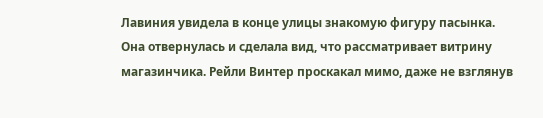Лавиния увидела в конце улицы знакомую фигуру пасынка. Она отвернулась и сделала вид, что рассматривает витрину магазинчика. Рейли Винтер проскакал мимо, даже не взглянув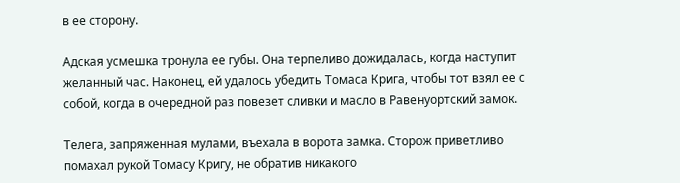в ее сторону.

Адская усмешка тронула ее губы. Она терпеливо дожидалась, когда наступит желанный час. Наконец, ей удалось убедить Томаса Крига, чтобы тот взял ее с собой, когда в очередной раз повезет сливки и масло в Равенуортский замок.

Телега, запряженная мулами, въехала в ворота замка. Сторож приветливо помахал рукой Томасу Кригу, не обратив никакого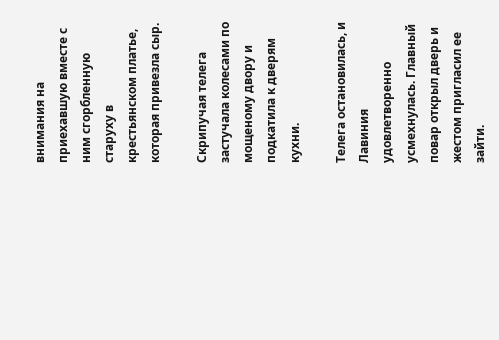внимания на приехавшую вместе с ним сгорбленную старуху в крестьянском платье, которая привезла сыр.

Скрипучая телега застучала колесами по мощеному двору и подкатила к дверям кухни.

Телега остановилась, и Лавиния удовлетворенно усмехнулась. Главный повар открыл дверь и жестом пригласил ее зайти.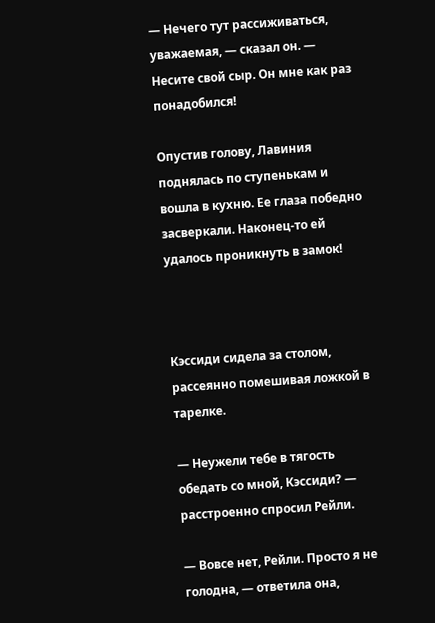— Нечего тут рассиживаться, уважаемая, — сказал он. — Несите свой сыр. Он мне как раз понадобился!

Опустив голову, Лавиния поднялась по ступенькам и вошла в кухню. Ее глаза победно засверкали. Наконец-то ей удалось проникнуть в замок!



Кэссиди сидела за столом, рассеянно помешивая ложкой в тарелке.

— Неужели тебе в тягость обедать со мной, Кэссиди? — расстроенно спросил Рейли.

— Вовсе нет, Рейли. Просто я не голодна, — ответила она,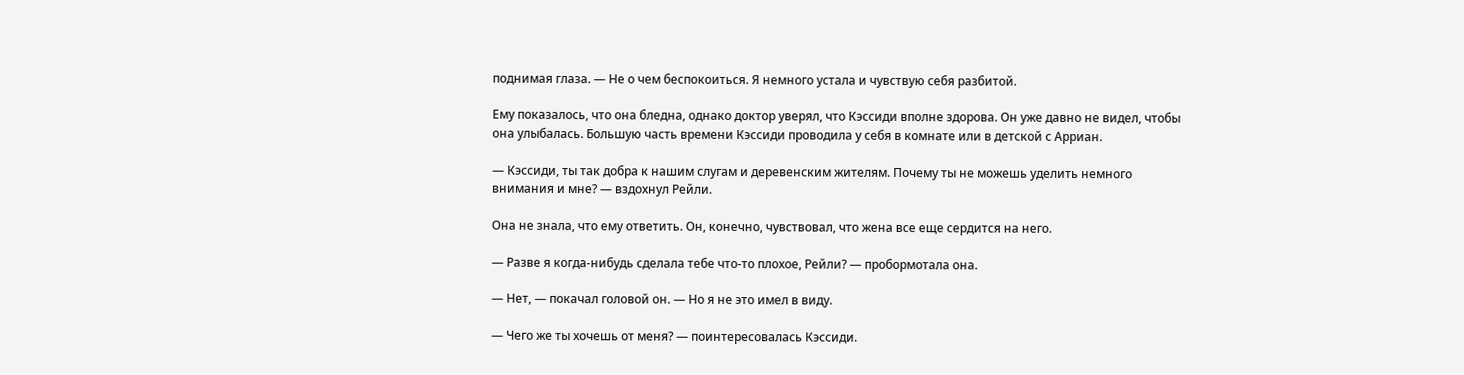поднимая глаза. — Не о чем беспокоиться. Я немного устала и чувствую себя разбитой.

Ему показалось, что она бледна, однако доктор уверял, что Кэссиди вполне здорова. Он уже давно не видел, чтобы она улыбалась. Большую часть времени Кэссиди проводила у себя в комнате или в детской с Арриан.

— Кэссиди, ты так добра к нашим слугам и деревенским жителям. Почему ты не можешь уделить немного внимания и мне? — вздохнул Рейли.

Она не знала, что ему ответить. Он, конечно, чувствовал, что жена все еще сердится на него.

— Разве я когда-нибудь сделала тебе что-то плохое, Рейли? — пробормотала она.

— Нет, — покачал головой он. — Но я не это имел в виду.

— Чего же ты хочешь от меня? — поинтересовалась Кэссиди.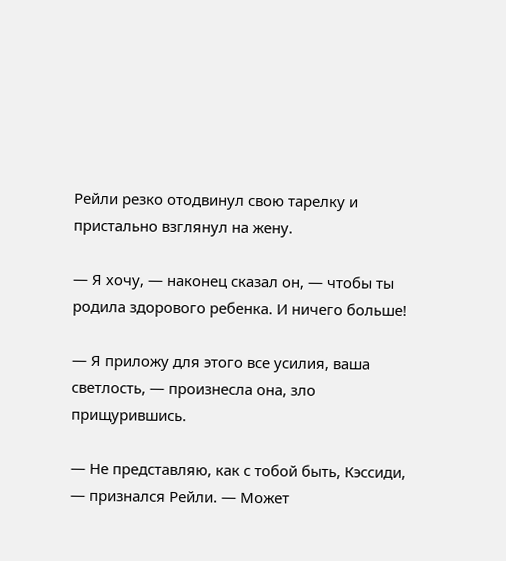Рейли резко отодвинул свою тарелку и пристально взглянул на жену.

— Я хочу, — наконец сказал он, — чтобы ты родила здорового ребенка. И ничего больше!

— Я приложу для этого все усилия, ваша светлость, — произнесла она, зло прищурившись.

— Не представляю, как с тобой быть, Кэссиди, — признался Рейли. — Может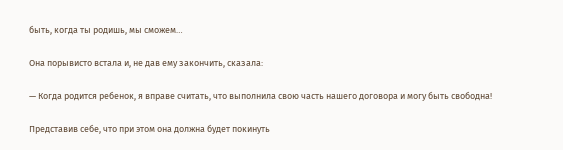быть, когда ты родишь, мы сможем…

Она порывисто встала и, не дав ему закончить, сказала:

— Когда родится ребенок, я вправе считать, что выполнила свою часть нашего договора и могу быть свободна!

Представив себе, что при этом она должна будет покинуть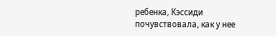ребенка, Кэссиди почувствовала, как у нее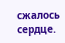сжалось сердце.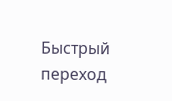Быстрый переход